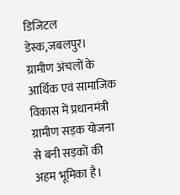डिजिटल डेस्क,जबलपुर। ग्रामीण अंचलों के आर्थिक एवं सामाजिक विकास में प्रधानमंत्री ग्रामीण सड़क योजना से बनी सड़कों की अहम भूमिका है।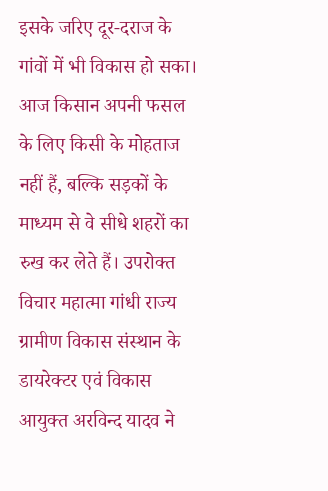इसके जरिए दूर-दराज के गांवों में भी विकास हो सका। आज किसान अपनी फसल के लिए किसी के मोहताज नहीं हैं, बल्कि सड़कों के माध्यम से वे सीधे शहरों का रुख कर लेते हैं। उपरोक्त विचार महात्मा गांधी राज्य ग्रामीण विकास संस्थान के डायरेक्टर एवं विकास आयुक्त अरविन्द यादव ने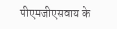पीएमजीएसवाय के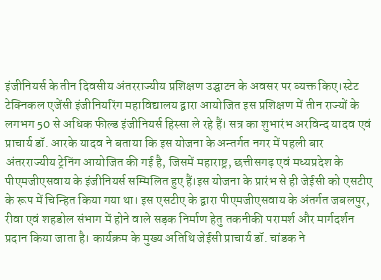इंजीनियर्स के तीन दिवसीय अंतरराज्यीय प्रशिक्षण उद्घाटन के अवसर पर व्यक्त किए।स्टेट टेक्निकल एजेंसी इंजीनियरिंग महाविद्यालय द्वारा आयोजित इस प्रशिक्षण में तीन राज्यों के लगभग 50 से अधिक फील्ड इंजीनियर्स हिस्सा ले रहे हैं। सत्र का शुभारंभ अरविन्द यादव एवं प्राचार्य डॉ. आरके यादव ने बताया कि इस योजना के अन्तर्गत नगर में पहली बार अंतरराज्यीय ट्रेनिंग आयोजित की गई है, जिसमें महाराष्ट्र, छत्तीसगढ़ एवं मध्यप्रदेश के पीएमजीएसवाय के इंजीनियर्स सम्मिलित हुए हैं।इस योजना के प्रारंभ से ही जेईसी को एसटीए के रूप में चिन्हित किया गया था। इस एसटीए के द्वारा पीएमजीएसवाय के अंतर्गत जबलपुर, रीवा एवं शहडोल संभाग में होने वाले सड़क निर्माण हेतु तकनीकी परामर्श और मार्गदर्शन प्रदान किया जाता है। कार्यक्रम के मुख्य अतिथि जेईसी प्राचार्य डॉ. चांडक ने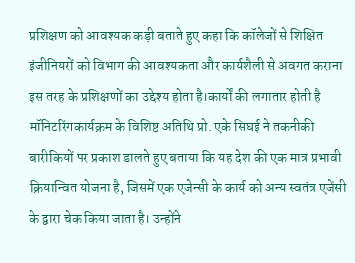प्रशिक्षण को आवश्यक कड़ी बताते हुए कहा कि कॉलेजों से शिक्षित इंजीनियरों को विभाग की आवश्यकता और कार्यशैली से अवगत कराना इस तरह के प्रशिक्षणों का उद्देश्य होता है।कार्यों की लगातार होती है मॉनिटरिंगकार्यक्रम के विशिष्ट अतिथि प्रो. एके सिघई ने तकनीकी बारीकियों पर प्रकाश डालते हुए बताया कि यह देश की एक मात्र प्रभावी क्रियान्वित योजना है, जिसमें एक एजेन्सी के कार्य को अन्य स्वतंत्र एजेंसी के द्वारा चेक किया जाता है। उन्होंने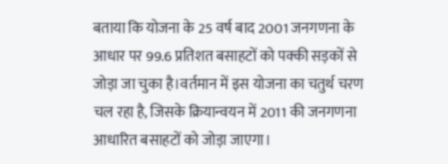बताया कि योजना के 25 वर्ष बाद 2001 जनगणना के आधार पर 99.6 प्रतिशत बसाहटों को पक्की सड़कों से जोड़ा जा चुका है।वर्तमान में इस योजना का चतुर्थ चरण चल रहा है, जिसके क्रियान्वयन में 2011 की जनगणना आधारित बसाहटों को जोड़ा जाएगा।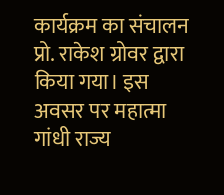कार्यक्रम का संचालन प्रो. राकेश ग्रोवर द्वारा किया गया। इस अवसर पर महात्मा गांधी राज्य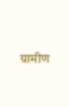ग्रामीण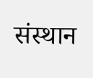संस्थान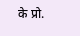के प्रो.